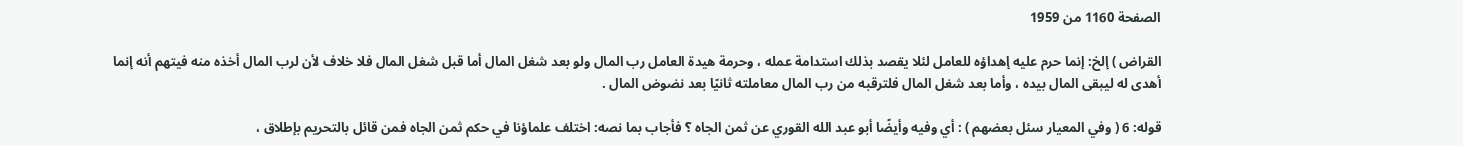الصفحة 1160 من 1959

القراض ) إلخ: إنما حرم عليه إهداؤه للعامل لئلا يقصد بذلك استدامة عمله ، وحرمة هيدة العامل رب المال ولو بعد شغل المال أما قبل شغل المال فلا خلاف لأن لرب المال أخذه منه فيتهم أنه إنما أهدى له ليبقى المال بيده ، وأما بعد شغل المال فلترقبه من رب المال معاملته ثانيًا بعد نضوض المال .

قوله: 6 ( وفي المعيار سئل بعضهم ) : أي وفيه وأيضًا أبو عبد الله القوري عن ثمن الجاه ؟ فأجاب بما نصه: اختلف علماؤنا في حكم ثمن الجاه فمن قائل بالتحريم بإطلاق ،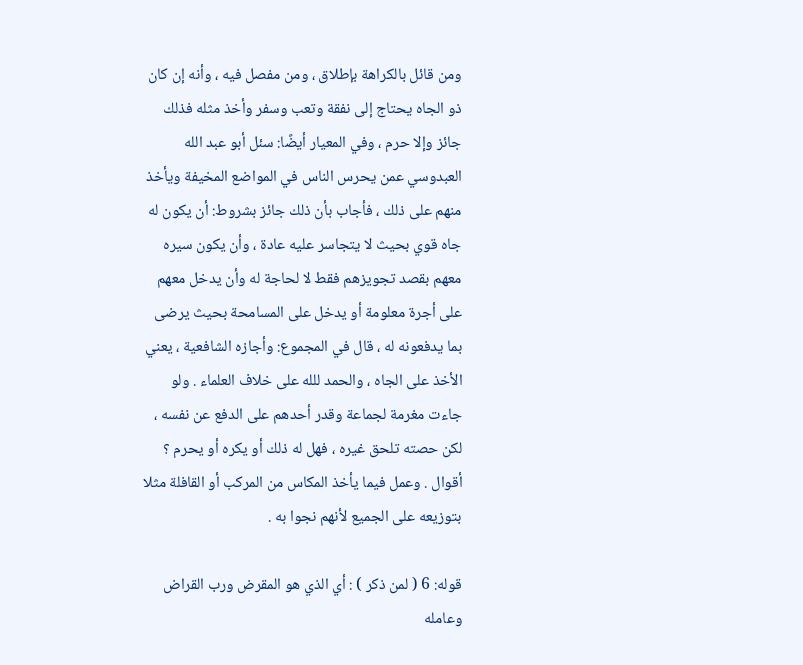ومن قائل بالكراهة بإطلاق ، ومن مفصل فيه ، وأنه إن كان ذو الجاه يحتاج إلى نفقة وتعب وسفر وأخذ مثله فذلك جائز وإلا حرم ، وفي المعيار أيضًا: سئل أبو عبد الله العبدوسي عمن يحرس الناس في المواضع المخيفة ويأخذ منهم على ذلك ، فأجاب بأن ذلك جائز بشروط: أن يكون له جاه قوي بحيث لا يتجاسر عليه عادة ، وأن يكون سيره معهم بقصد تجويزهم فقط لا لحاجة له وأن يدخل معهم على أجرة معلومة أو يدخل على المسامحة بحيث يرضى بما يدفعونه له ، قال في المجموع: وأجازه الشافعية ، يعني الأخذ على الجاه ، والحمد للله على خلاف العلماء . ولو جاءت مغرمة لجماعة وقدر أحدهم على الدفع عن نفسه ، لكن حصته تلحق غيره ، فهل له ذلك أو يكره أو يحرم ؟ أقوال . وعمل فيما يأخذ المكاس من المركب أو القافلة مثلا بتوزيعه على الجميع لأنهم نجوا به .

قوله: 6 ( لمن ذكر ) : أي الذي هو المقرض ورب القراض وعامله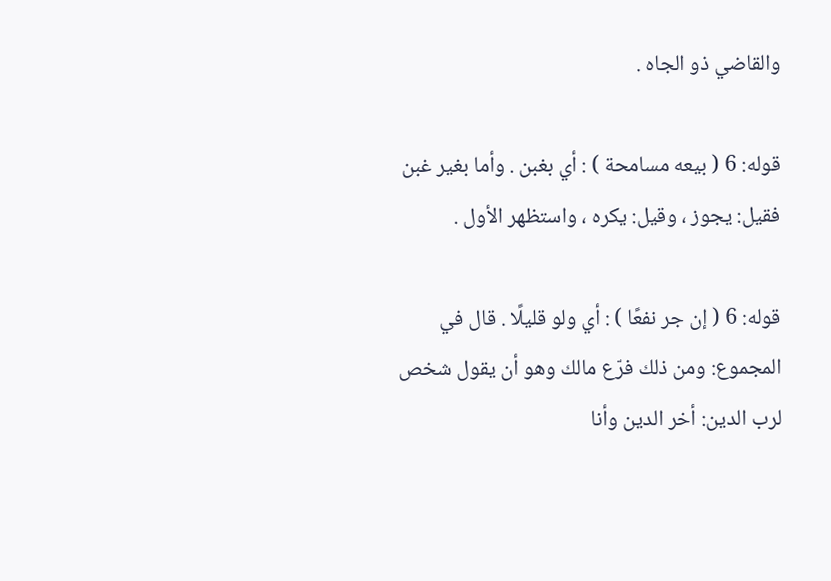والقاضي ذو الجاه .

قوله: 6 ( بيعه مسامحة ) : أي بغبن . وأما بغير غبن فقيل: يجوز ، وقيل: يكره ، واستظهر الأول .

قوله: 6 ( إن جر نفعًا ) : أي ولو قليلًا . قال في المجموع: ومن ذلك فرّع مالك وهو أن يقول شخص لرب الدين: أخر الدين وأنا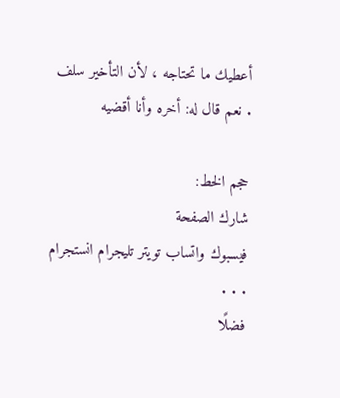أعطيك ما تحتاجه ، لأن التأخير سلف . نعم قال له: أخره وأنا أقضيه

حجم الخط:
شارك الصفحة
فيسبوك واتساب تويتر تليجرام انستجرام
. . .
فضلًا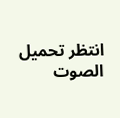انتظر تحميل الصوت